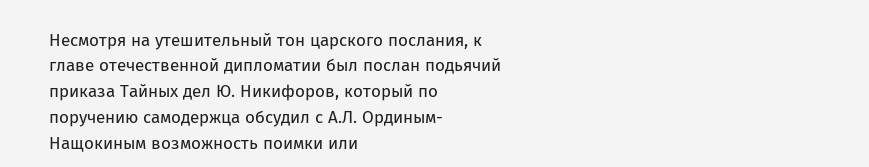Несмотря на утешительный тон царского послания, к главе отечественной дипломатии был послан подьячий приказа Тайных дел Ю. Никифоров, который по поручению самодержца обсудил с А.Л. Ординым-Нащокиным возможность поимки или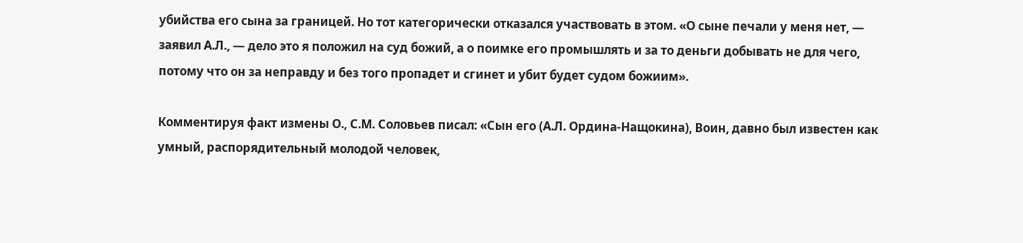убийства его сына за границей. Но тот категорически отказался участвовать в этом. «О сыне печали у меня нет, — заявил А.Л., — дело это я положил на суд божий, а о поимке его промышлять и за то деньги добывать не для чего, потому что он за неправду и без того пропадет и сгинет и убит будет судом божиим».

Комментируя факт измены О., С.М. Соловьев писал: «Сын его (А.Л. Ордина-Нащокина), Воин, давно был известен как умный, распорядительный молодой человек,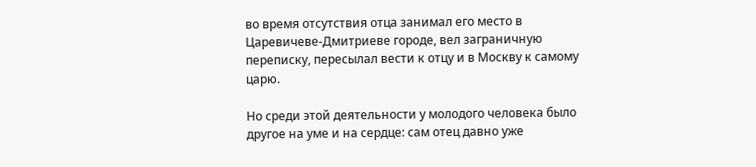во время отсутствия отца занимал его место в Царевичеве-Дмитриеве городе, вел заграничную переписку, пересылал вести к отцу и в Москву к самому царю.

Но среди этой деятельности у молодого человека было другое на уме и на сердце: сам отец давно уже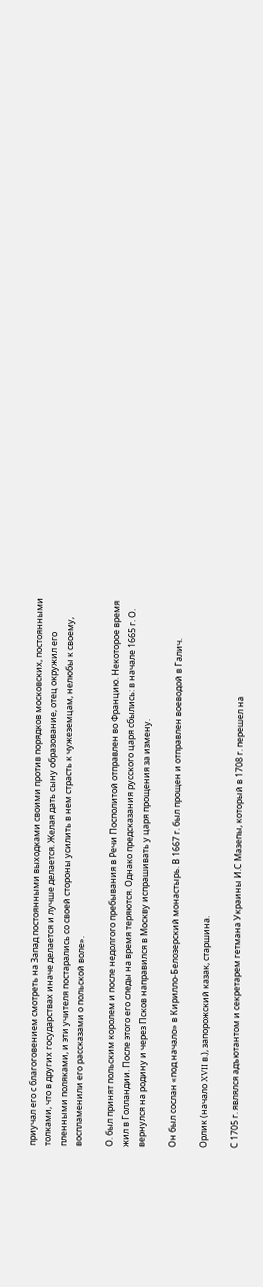приучал его с благоговением смотреть на Запад постоянными выходками своими против порядков московских, постоянными толками, что в других государствах иначе делается и лучше делается. Желая дать сыну образование, отец окружил его пленными поляками, и эти учителя постарались со своей стороны усилить в нем страсть к чужеземцам, нелюбы к своему, воспламенили его рассказами о польской воле».

О. был принят польским королем и после недолгого пребывания в Речи Посполитой отправлен во Францию. Некоторое время жил в Голландии. После этого его следы на время теряются. Однако предсказания русского царя сбылись: в начале 1665 г. О. вернулся на родину и через Псков направился в Москву испрашивать у царя прощения за измену.

Он был сослан «под начало» в Кирилло-Белозерский монастырь. В 1667 г. был прощен и отправлен воеводой в Галич.

Орлик (начало XVII в.), запорожский казак, старшина.

С 1705 г. являлся адъютантом и секретарем гетмана Украины И.С Мазепы, который в 1708 г. перешел на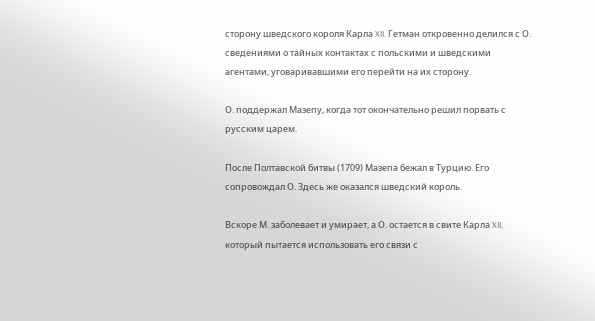сторону шведского короля Карла XII. Гетман откровенно делился с О. сведениями о тайных контактах с польскими и шведскими агентами, уговаривавшими его перейти на их сторону.

О. поддержал Мазепу, когда тот окончательно решил порвать с русским царем.

После Полтавской битвы (1709) Мазепа бежал в Турцию. Его сопровождал О. Здесь же оказался шведский король.

Вскоре М. заболевает и умирает, а О. остается в свите Карла XII, который пытается использовать его связи с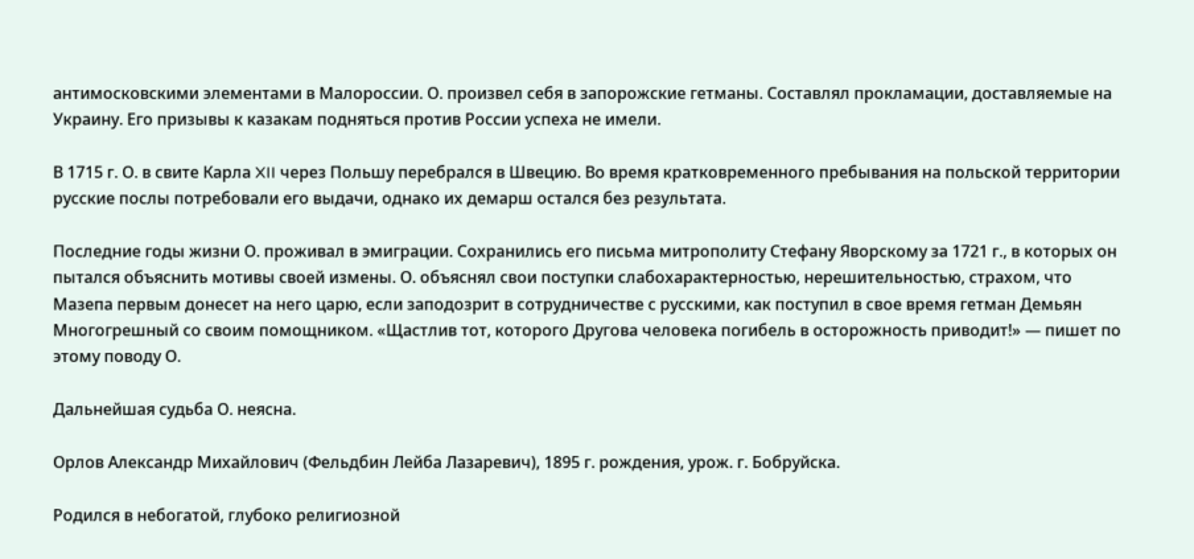антимосковскими элементами в Малороссии. О. произвел себя в запорожские гетманы. Составлял прокламации, доставляемые на Украину. Его призывы к казакам подняться против России успеха не имели.

В 1715 г. О. в свите Карла XII через Польшу перебрался в Швецию. Во время кратковременного пребывания на польской территории русские послы потребовали его выдачи, однако их демарш остался без результата.

Последние годы жизни О. проживал в эмиграции. Сохранились его письма митрополиту Стефану Яворскому за 1721 г., в которых он пытался объяснить мотивы своей измены. О. объяснял свои поступки слабохарактерностью, нерешительностью, страхом, что Мазепа первым донесет на него царю, если заподозрит в сотрудничестве с русскими, как поступил в свое время гетман Демьян Многогрешный со своим помощником. «Щастлив тот, которого Другова человека погибель в осторожность приводит!» — пишет по этому поводу О.

Дальнейшая судьба О. неясна.

Орлов Александр Михайлович (Фельдбин Лейба Лазаревич), 1895 г. рождения, урож. г. Бобруйска.

Родился в небогатой, глубоко религиозной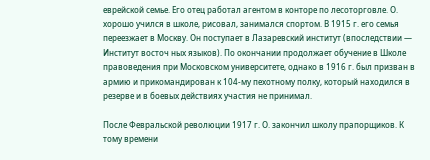еврейской семье. Его отец работал агентом в конторе по лесоторговле. О. хорошо учился в школе, рисовал, занимался спортом. В 1915 г. его семья переезжает в Москву. Он поступает в Лазаревский институт (впоследствии — Институт восточ ных языков). По окончании продолжает обучение в Школе правоведения при Московском университете, однако в 1916 г. был призван в армию и прикомандирован к 104-му пехотному полку, который находился в резерве и в боевых действиях участия не принимал.

После Февральской революции 1917 г. О. закончил школу прапорщиков. К тому времени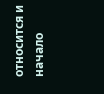относится и начало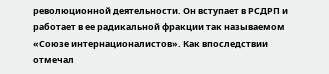революционной деятельности. Он вступает в РСДРП и работает в ее радикальной фракции так называемом «Союзе интернационалистов». Как впоследствии отмечал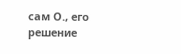сам О., его решение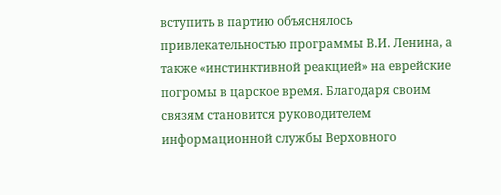вступить в партию объяснялось привлекательностью программы В.И. Ленина, а также «инстинктивной реакцией» на еврейские погромы в царское время. Благодаря своим связям становится руководителем информационной службы Верховного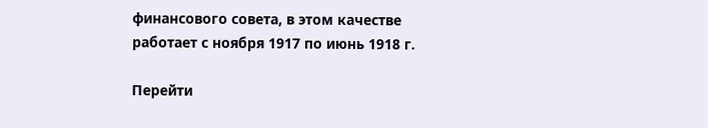финансового совета, в этом качестве работает с ноября 1917 по июнь 1918 г.

Перейти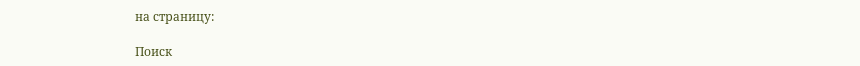на страницу:

Поиск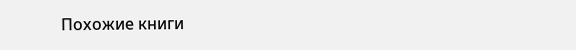Похожие книги